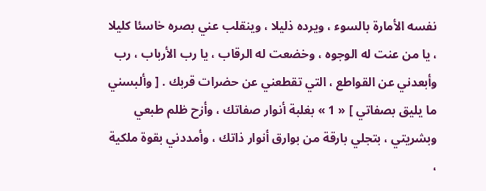نفسه الأمارة بالسوء ، ويرده ذليلا ، وينقلب عني بصره خاسئا كليلا ، يا من عنت له الوجوه ، وخضعت له الرقاب ، يا رب الأرباب ، رب وأبعدني عن القواطع ، التي تقطعني عن حضرات قربك . [ وألبسني ما يليق بصفاتي ] « 1 » بغلبة أنوار صفاتك ، وأزح ظلم طبعي وبشريتي ، بتجلي بارقة من بوارق أنوار ذاتك ، وأمددني بقوة ملكية ،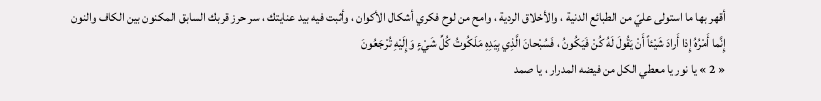أقهر بها ما استولى عليّ من الطبائع الدنية ، والأخلاق الردية ، وامح من لوح فكري أشكال الأكوان ، وأثبت فيه بيد عنايتك ، سر حرز قربك السابق المكنون بين الكاف والنون
إِنَّما أَمْرُهُ إِذا أَرادَ شَيْئاً أَنْ يَقُولَ لَهُ كُنْ فَيَكُونُ ، فَسُبْحانَ الَّذِي بِيَدِهِ مَلَكُوتُ كُلِّ شَيْءٍ وَإِلَيْهِ تُرْجَعُونَ
« 2 » يا نور يا معطي الكل من فيضه المدرار ، يا صمد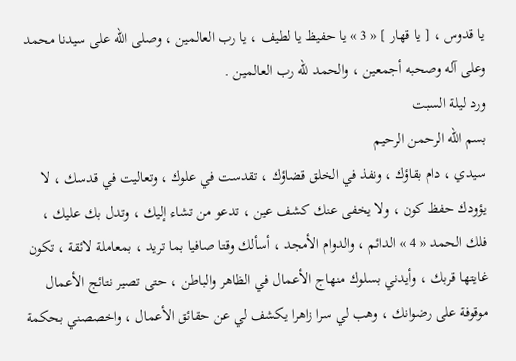يا قدوس ، [ يا قهار ] « 3 » يا حفيظ يا لطيف ، يا رب العالمين ، وصلى اللّه على سيدنا محمد وعلى آله وصحبه أجمعين ، والحمد للّه رب العالمين .
ورد ليلة السبت
بسم اللّه الرحمن الرحيم
سيدي ، دام بقاؤك ، ونفذ في الخلق قضاؤك ، تقدست في علوك ، وتعاليت في قدسك ، لا يؤودك حفظ كون ، ولا يخفى عنك كشف عين ، تدعو من تشاء إليك ، وتدل بك عليك ، فلك الحمد « 4 » الدائم ، والدوام الأمجد ، أسألك وقتا صافيا بما تريد ، بمعاملة لائقة ، تكون غايتها قربك ، وأيدني بسلوك منهاج الأعمال في الظاهر والباطن ، حتى تصير نتائج الأعمال موقوفة على رضوانك ، وهب لي سرا زاهرا يكشف لي عن حقائق الأعمال ، واخصصني بحكمة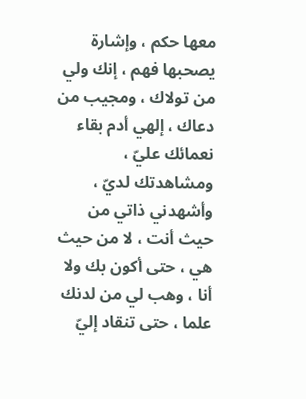معها حكم ، وإشارة يصحبها فهم ، إنك ولي من تولاك ، ومجيب من دعاك ، إلهي أدم بقاء نعمائك عليّ ، ومشاهدتك لديّ ، وأشهدني ذاتي من حيث أنت ، لا من حيث هي ، حتى أكون بك ولا أنا ، وهب لي من لدنك علما ، حتى تنقاد إليّ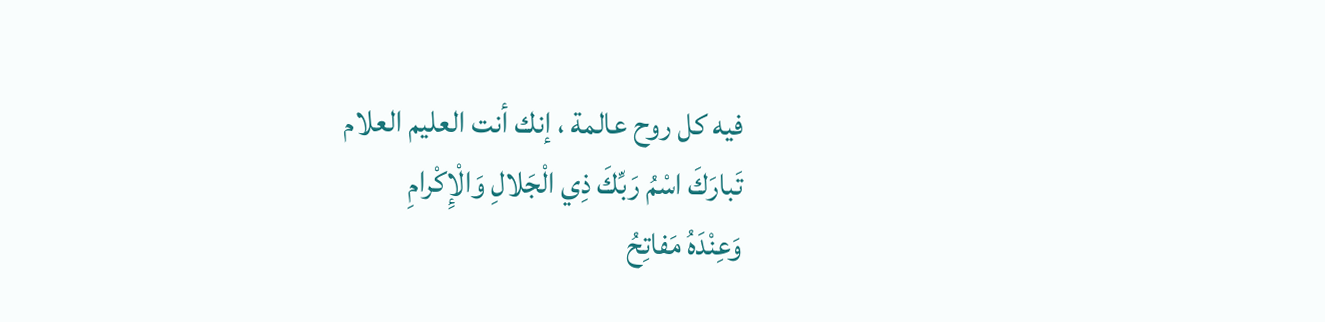فيه كل روح عالمة ، إنك أنت العليم العلام
تَبارَكَ اسْمُ رَبِّكَ ذِي الْجَلالِ وَالْإِكْرامِ
وَعِنْدَهُ مَفاتِحُ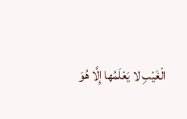الْغَيْبِ لا يَعْلَمُها إِلَّا هُوَ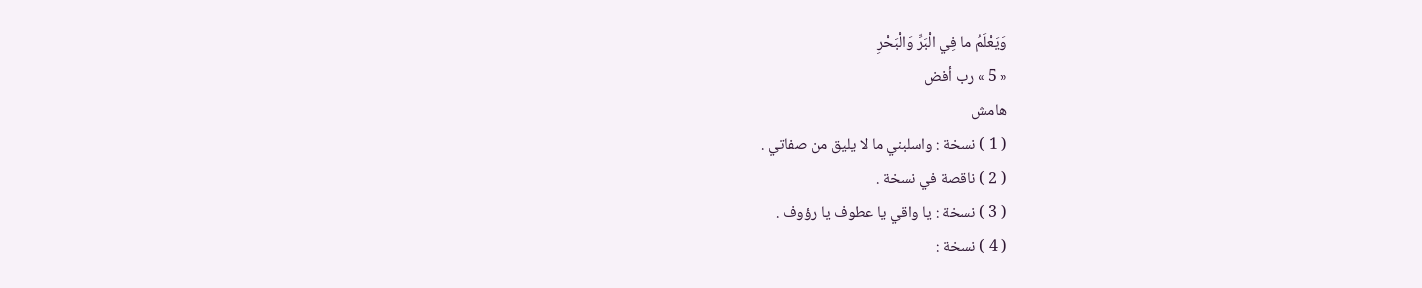وَيَعْلَمُ ما فِي الْبَرِّ وَالْبَحْرِ
« 5 » رب أفض
هامش
( 1 ) نسخة : واسلبني ما لا يليق من صفاتي .
( 2 ) ناقصة في نسخة .
( 3 ) نسخة : يا واقي يا عطوف يا رؤوف .
( 4 ) نسخة :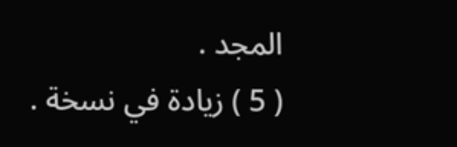المجد .
( 5 ) زيادة في نسخة .